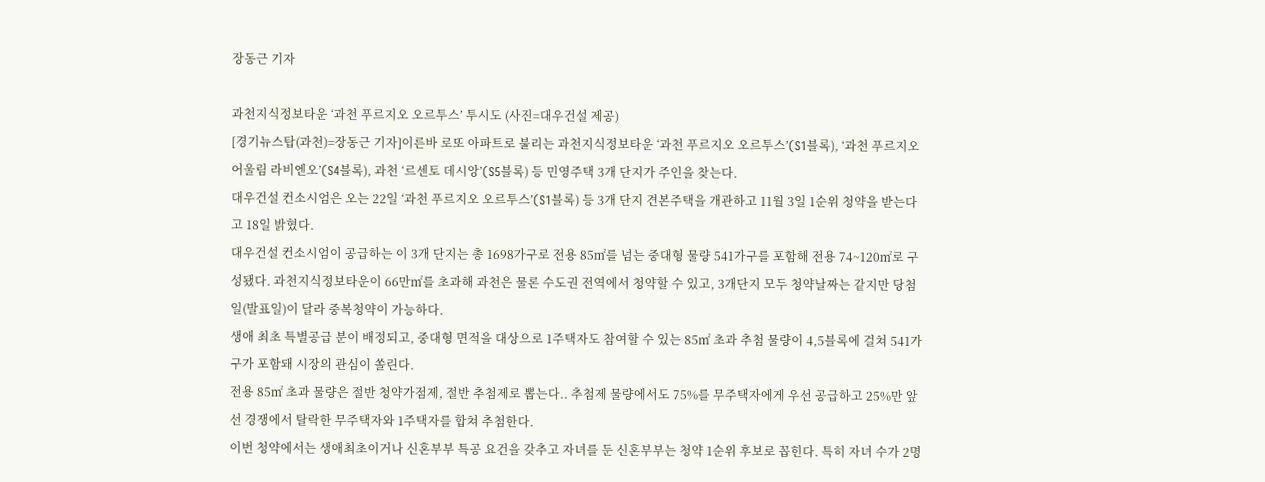장동근 기자

과천지식정보타운 ‘과천 푸르지오 오르투스’ 투시도 (사진=대우건설 제공)
[경기뉴스탑(과천)=장동근 기자]이른바 로또 아파트로 불리는 과천지식정보타운 ‘과천 푸르지오 오르투스’(S1블록), ‘과천 푸르지오 어울림 라비엔오’(S4블록), 과천 ‘르센토 데시앙’(S5블록) 등 민영주택 3개 단지가 주인을 찾는다.
대우건설 컨소시엄은 오는 22일 ‘과천 푸르지오 오르투스’(S1블록) 등 3개 단지 견본주택을 개관하고 11월 3일 1순위 청약을 받는다고 18일 밝혔다.
대우건설 컨소시엄이 공급하는 이 3개 단지는 총 1698가구로 전용 85㎡를 넘는 중대형 물량 541가구를 포함해 전용 74~120㎡로 구성됐다. 과천지식정보타운이 66만㎡를 초과해 과천은 물론 수도권 전역에서 청약할 수 있고, 3개단지 모두 청약날짜는 같지만 당첨일(발표일)이 달라 중복청약이 가능하다.
생애 최초 특별공급 분이 배정되고, 중대형 면적을 대상으로 1주택자도 참여할 수 있는 85㎡ 초과 추첨 물량이 4,5블록에 걸쳐 541가구가 포함돼 시장의 관심이 쏠린다.
전용 85㎡ 초과 물량은 절반 청약가점제, 절반 추첨제로 뽑는다.. 추첨제 물량에서도 75%를 무주택자에게 우선 공급하고 25%만 앞선 경쟁에서 탈락한 무주택자와 1주택자를 합쳐 추첨한다.
이번 청약에서는 생애최초이거나 신혼부부 특공 요건을 갖추고 자녀를 둔 신혼부부는 청약 1순위 후보로 꼽힌다. 특히 자녀 수가 2명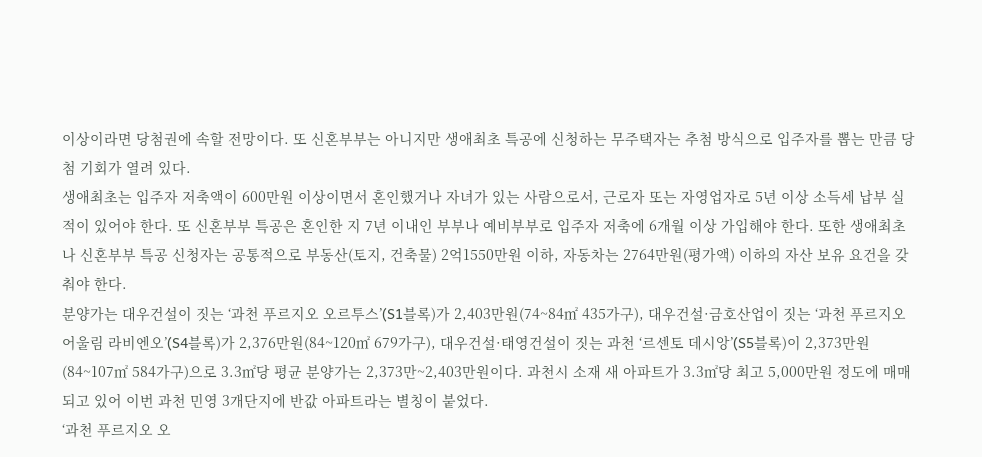이상이라면 당첨권에 속할 전망이다. 또 신혼부부는 아니지만 생애최초 특공에 신청하는 무주택자는 추첨 방식으로 입주자를 뽑는 만큼 당첨 기회가 열려 있다.
생애최초는 입주자 저축액이 600만원 이상이면서 혼인했거나 자녀가 있는 사람으로서, 근로자 또는 자영업자로 5년 이상 소득세 납부 실적이 있어야 한다. 또 신혼부부 특공은 혼인한 지 7년 이내인 부부나 예비부부로 입주자 저축에 6개월 이상 가입해야 한다. 또한 생애최초나 신혼부부 특공 신청자는 공통적으로 부동산(토지, 건축물) 2억1550만원 이하, 자동차는 2764만원(평가액) 이하의 자산 보유 요건을 갖춰야 한다.
분양가는 대우건설이 짓는 ‘과천 푸르지오 오르투스’(S1블록)가 2,403만원(74~84㎡ 435가구), 대우건설·금호산업이 짓는 ‘과천 푸르지오 어울림 라비엔오’(S4블록)가 2,376만원(84~120㎡ 679가구), 대우건설·태영건설이 짓는 과천 ‘르센토 데시앙’(S5블록)이 2,373만원(84~107㎡ 584가구)으로 3.3㎡당 평균 분양가는 2,373만~2,403만원이다. 과천시 소재 새 아파트가 3.3㎡당 최고 5,000만원 정도에 매매되고 있어 이번 과천 민영 3개단지에 반값 아파트라는 별칭이 붙었다.
‘과천 푸르지오 오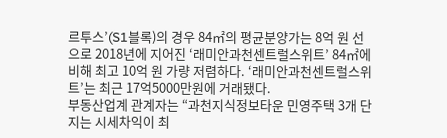르투스’(S1블록)의 경우 84㎡의 평균분양가는 8억 원 선으로 2018년에 지어진 ‘래미안과천센트럴스위트’ 84㎡에 비해 최고 10억 원 가량 저렴하다. ‘래미안과천센트럴스위트’는 최근 17억5000만원에 거래됐다.
부동산업계 관계자는 “과천지식정보타운 민영주택 3개 단지는 시세차익이 최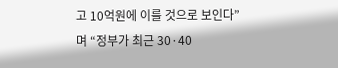고 10억원에 이를 것으로 보인다”며 “정부가 최근 30·40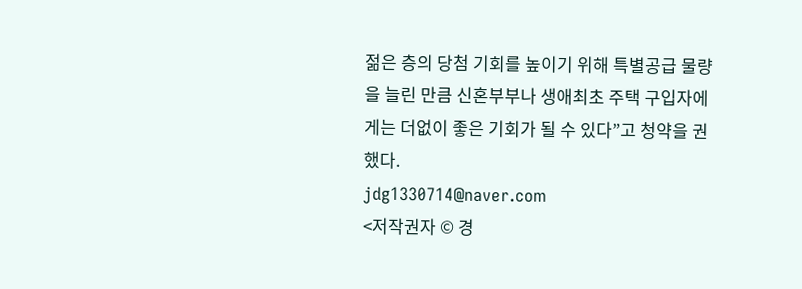젊은 층의 당첨 기회를 높이기 위해 특별공급 물량을 늘린 만큼 신혼부부나 생애최초 주택 구입자에게는 더없이 좋은 기회가 될 수 있다”고 청약을 권했다.
jdg1330714@naver.com
<저작권자 © 경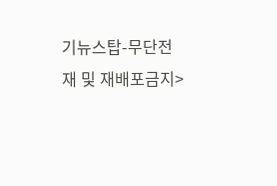기뉴스탑-무단전재 및 재배포금지>